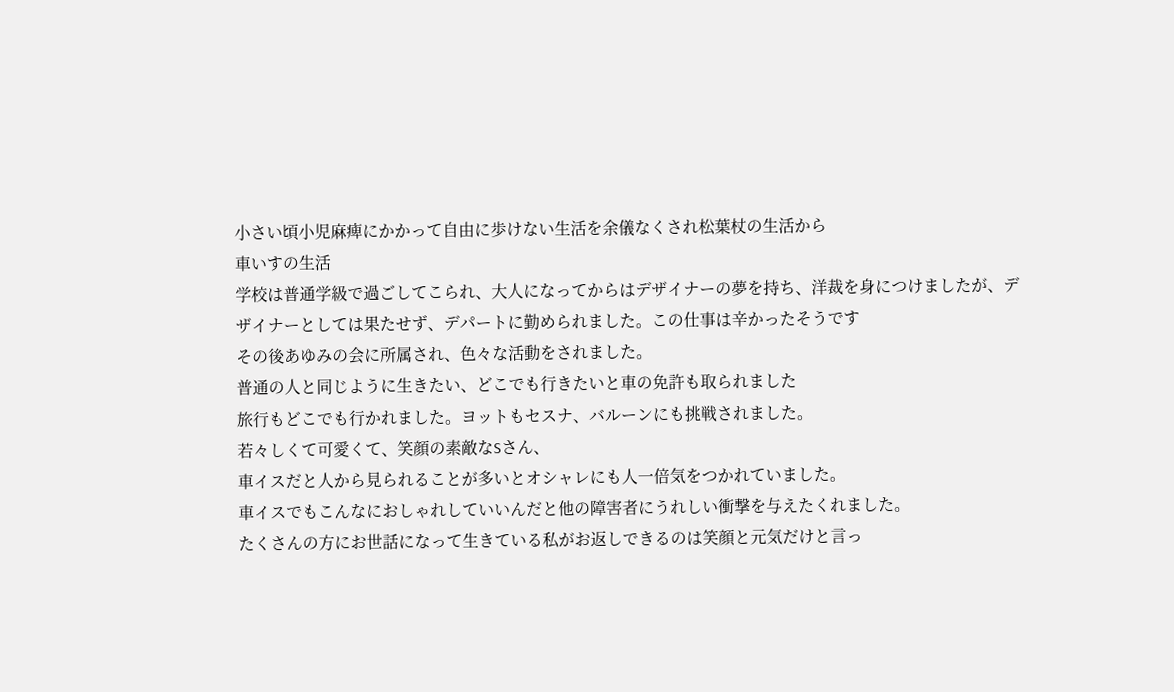小さい頃小児麻痺にかかって自由に歩けない生活を余儀なくされ松葉杖の生活から
車いすの生活
学校は普通学級で過ごしてこられ、大人になってからはデザイナーの夢を持ち、洋裁を身につけましたが、デザイナーとしては果たせず、デパートに勤められました。この仕事は辛かったそうです
その後あゆみの会に所属され、色々な活動をされました。
普通の人と同じように生きたい、どこでも行きたいと車の免許も取られました
旅行もどこでも行かれました。ヨットもセスナ、バルーンにも挑戦されました。
若々しくて可愛くて、笑顔の素敵なSさん、
車イスだと人から見られることが多いとオシャレにも人一倍気をつかれていました。
車イスでもこんなにおしゃれしていいんだと他の障害者にうれしい衝撃を与えたくれました。
たくさんの方にお世話になって生きている私がお返しできるのは笑顔と元気だけと言っ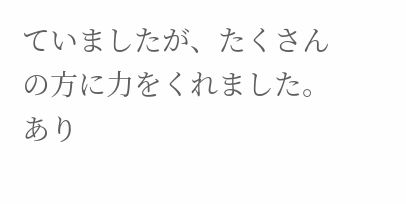ていましたが、たくさんの方に力をくれました。
あり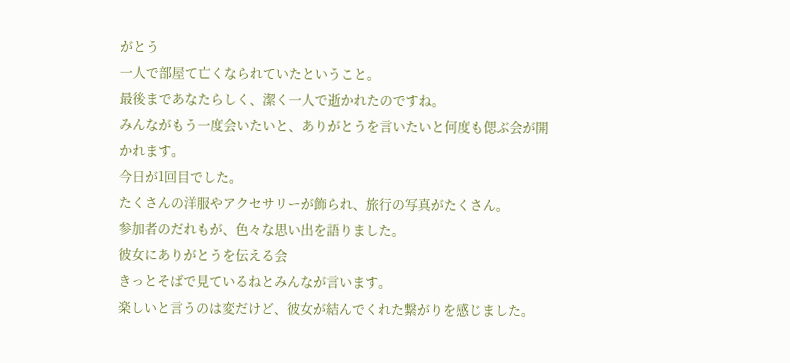がとう
一人で部屋て亡くなられていたということ。
最後まであなたらしく、潔く一人で逝かれたのですね。
みんながもう一度会いたいと、ありがとうを言いたいと何度も偲ぶ会が開かれます。
今日が1回目でした。
たくさんの洋服やアクセサリーが飾られ、旅行の写真がたくさん。
参加者のだれもが、色々な思い出を語りました。
彼女にありがとうを伝える会
きっとそばで見ているねとみんなが言います。
楽しいと言うのは変だけど、彼女が結んでくれた繋がりを感じました。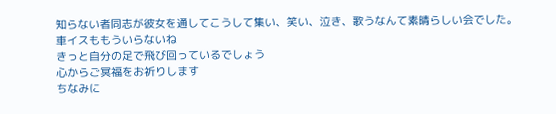知らない者同志が彼女を通してこうして集い、笑い、泣き、歌うなんて素晴らしい会でした。
車イスももういらないね
きっと自分の足で飛び回っているでしょう
心からご冥福をお祈りします
ちなみに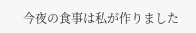今夜の食事は私が作りました